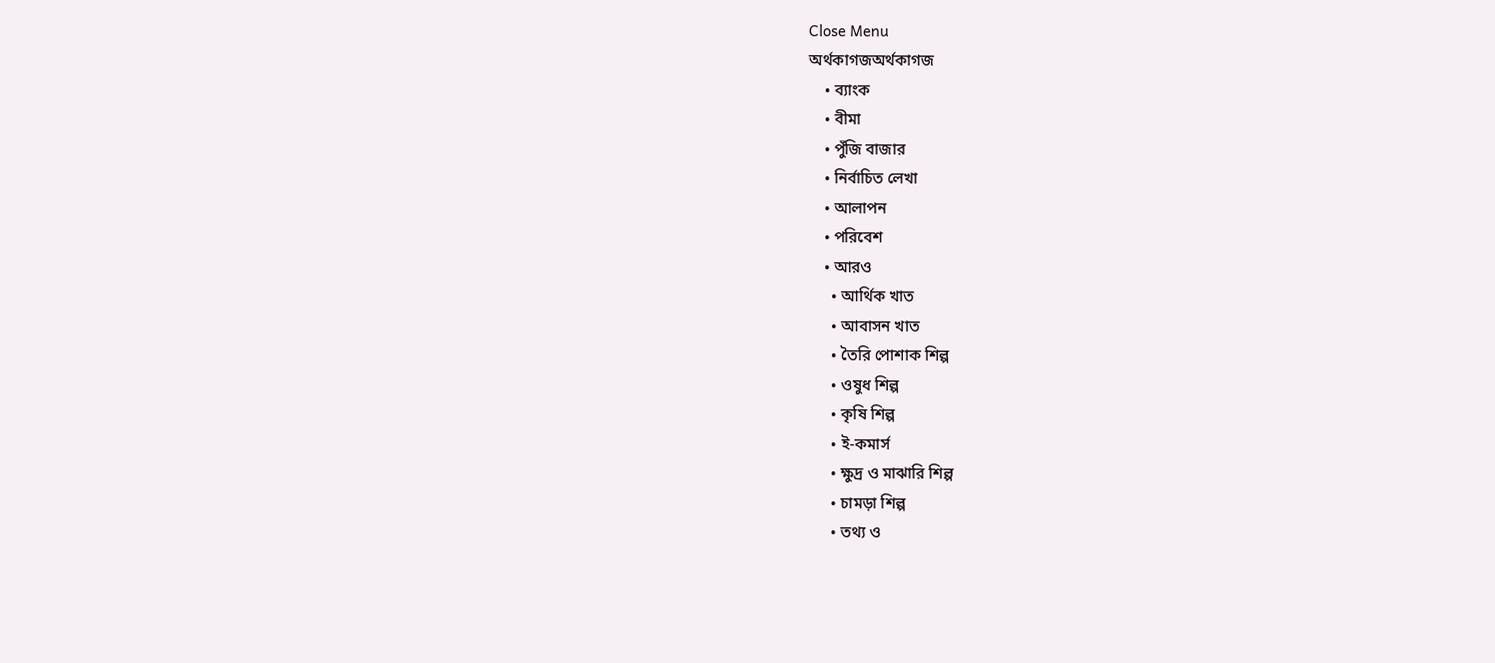Close Menu
অর্থকাগজঅর্থকাগজ
    • ব্যাংক
    • বীমা
    • পুঁজি বাজার
    • নির্বাচিত লেখা
    • আলাপন
    • পরিবেশ
    • আরও
      • আর্থিক খাত
      • আবাসন খাত
      • তৈরি পোশাক শিল্প
      • ওষুধ শিল্প
      • কৃষি শিল্প
      • ই-কমার্স
      • ক্ষুদ্র ও মাঝারি শিল্প
      • চামড়া শিল্প
      • তথ্য ও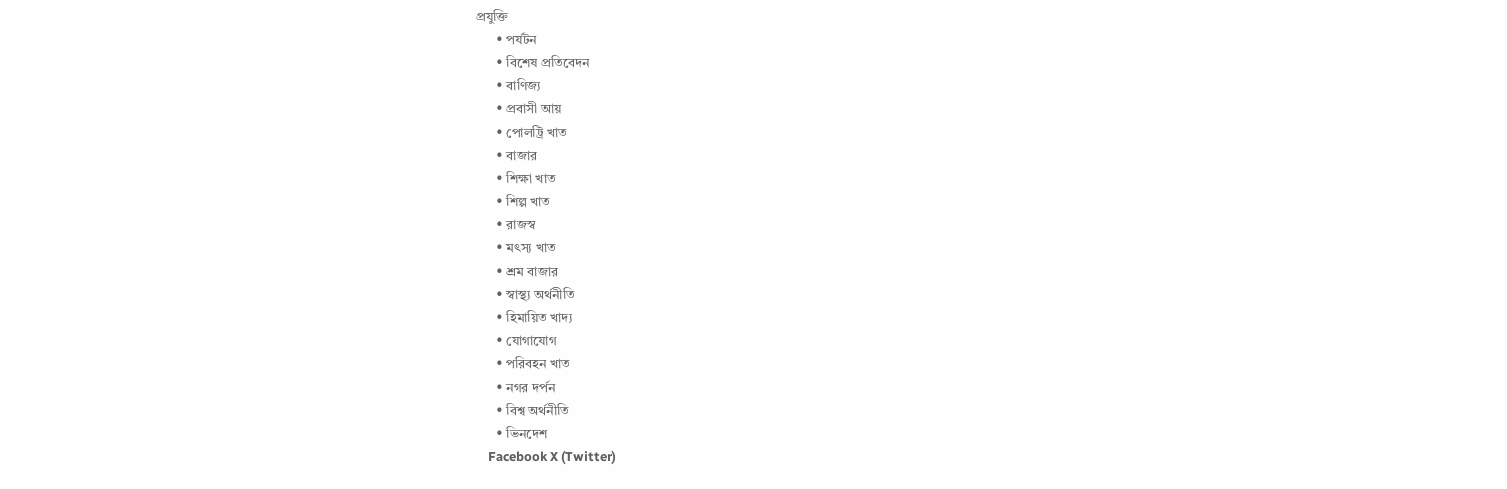প্রযুক্তি
      • পর্যটন
      • বিশেষ প্রতিবেদন
      • বাণিজ্য
      • প্রবাসী আয়
      • পোলট্রি খাত
      • বাজার
      • শিক্ষা খাত
      • শিল্প খাত
      • রাজস্ব
      • মৎস্য খাত
      • শ্রম বাজার
      • স্বাস্থ্য অর্থনীতি
      • হিমায়িত খাদ্য
      • যোগাযোগ
      • পরিবহন খাত
      • নগর দর্পন
      • বিশ্ব অর্থনীতি
      • ভিনদেশ
    Facebook X (Twitter)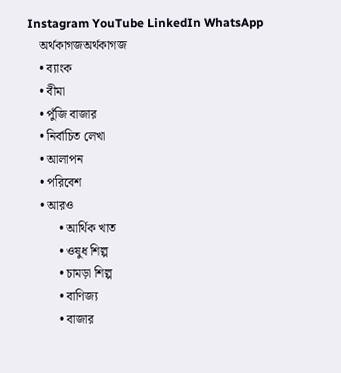Instagram YouTube LinkedIn WhatsApp
    অর্থকাগজঅর্থকাগজ
    • ব্যাংক
    • বীমা
    • পুঁজি বাজার
    • নির্বাচিত লেখা
    • আলাপন
    • পরিবেশ
    • আরও
          • আর্থিক খাত
          • ওষুধ শিল্প
          • চামড়া শিল্প
          • বাণিজ্য
          • বাজার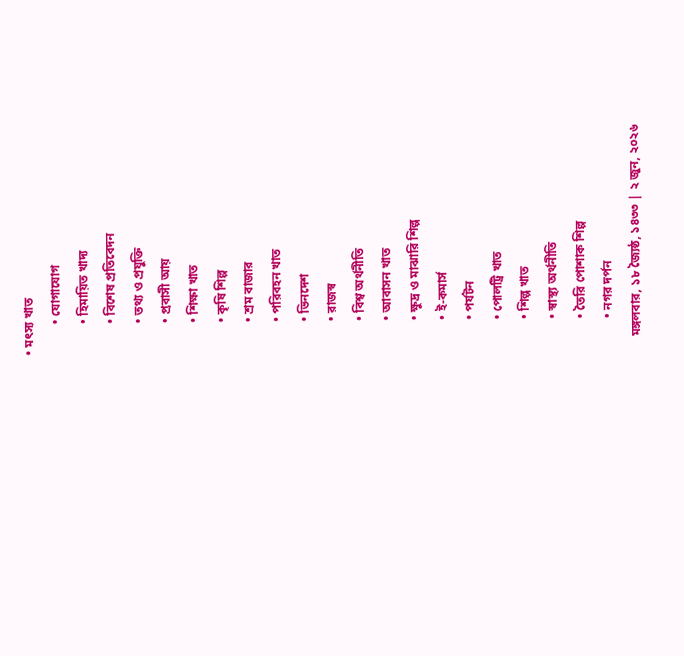• মৎস্য খাত
          • যোগাযোগ
          • হিমায়িত খাদ্য
          • বিশেষ প্রতিবেদন
          • তথ্য ও প্রযুক্তি
          • প্রবাসী আয়
          • শিক্ষা খাত
          • কৃষি শিল্প
          • শ্রম বাজার
          • পরিবহন খাত
          • ভিনদেশ
          • রাজস্ব
          • বিশ্ব অর্থনীতি
          • আবাসন খাত
          • ক্ষুদ্র ও মাঝারি শিল্প
          • ই-কমার্স
          • পর্যটন
          • পোলট্রি খাত
          • শিল্প খাত
          • স্বাস্থ্য অর্থনীতি
          • তৈরি পোশাক শিল্প
          • নগর দর্পন
    মঙ্গলবার, ১৮ জ্যৈষ্ঠ, ১৪৩৩ | ২ জুন, ২০২৬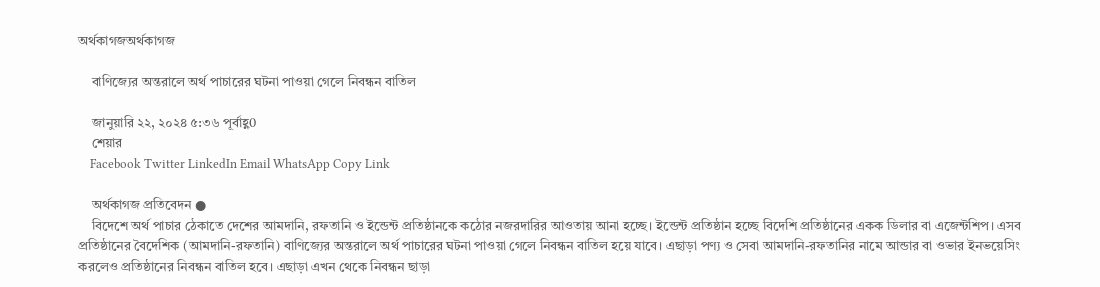অর্থকাগজঅর্থকাগজ

    বাণিজ্যের অন্তরালে অর্থ পাচারের ঘটনা পাওয়া গেলে নিবন্ধন বাতিল

    জানুয়ারি ২২, ২০২৪ ৫:৩৬ পূর্বাহ্ণ0
    শেয়ার
    Facebook Twitter LinkedIn Email WhatsApp Copy Link

    অর্থকাগজ প্রতিবেদন ●
    বিদেশে অর্থ পাচার ঠেকাতে দেশের আমদানি, রফতানি ও ইন্ডেন্ট প্রতিষ্ঠানকে কঠোর নজরদারির আওতায় আনা হচ্ছে। ইন্ডেন্ট প্রতিষ্ঠান হচ্ছে বিদেশি প্রতিষ্ঠানের একক ডিলার বা এজেন্টশিপ। এসব প্রতিষ্ঠানের বৈদেশিক (আমদানি-রফতানি) বাণিজ্যের অন্তরালে অর্থ পাচারের ঘটনা পাওয়া গেলে নিবন্ধন বাতিল হয়ে যাবে। এছাড়া পণ্য ও সেবা আমদানি-রফতানির নামে আন্ডার বা ওভার ইনভয়েসিং করলেও প্রতিষ্ঠানের নিবন্ধন বাতিল হবে। এছাড়া এখন থেকে নিবন্ধন ছাড়া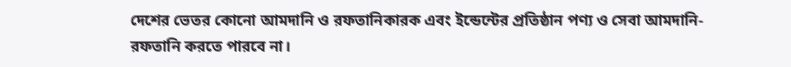দেশের ভেতর কোনো আমদানি ও রফতানিকারক এবং ইন্ডেন্টের প্রতিষ্ঠান পণ্য ও সেবা আমদানি-রফতানি করতে পারবে না।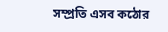সম্প্রতি এসব কঠোর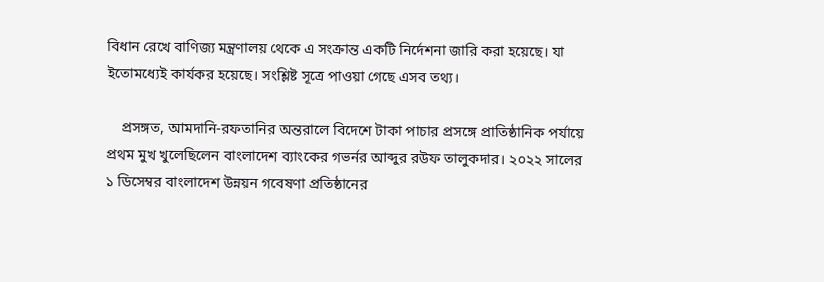বিধান রেখে বাণিজ্য মন্ত্রণালয় থেকে এ সংক্রান্ত একটি নির্দেশনা জারি করা হয়েছে। যা ইতোমধ্যেই কার্যকর হয়েছে। সংশ্লিষ্ট সূত্রে পাওয়া গেছে এসব তথ্য।

    প্রসঙ্গত, আমদানি-রফতানির অন্তরালে বিদেশে টাকা পাচার প্রসঙ্গে প্রাতিষ্ঠানিক পর্যায়ে প্রথম মুখ খুলেছিলেন বাংলাদেশ ব্যাংকের গভর্নর আব্দুর রউফ তালুকদার। ২০২২ সালের ১ ডিসেম্বর বাংলাদেশ উন্নয়ন গবেষণা প্রতিষ্ঠানের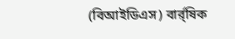(বিআইডিএস) বার্র্ষিক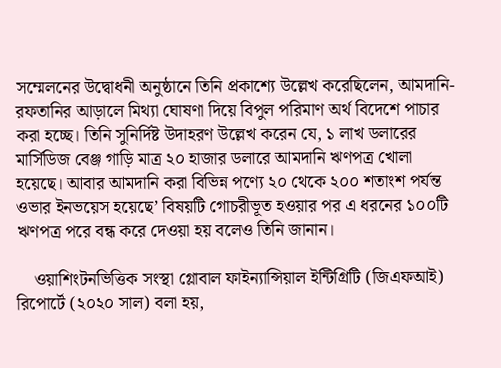সম্মেলনের উদ্বোধনী অনুষ্ঠানে তিনি প্রকাশ্যে উল্লেখ করেছিলেন, আমদানি-রফতানির আড়ালে মিথ্যা ঘোষণা দিয়ে বিপুল পরিমাণ অর্থ বিদেশে পাচার করা হচ্ছে। তিনি সুনির্দিষ্ট উদাহরণ উল্লেখ করেন যে, ১ লাখ ডলারের মার্সিডিজ বেঞ্জ গাড়ি মাত্র ২০ হাজার ডলারে আমদানি ঋণপত্র খোলা হয়েছে। আবার আমদানি করা বিভিন্ন পণ্যে ২০ থেকে ২০০ শতাংশ পর্যন্ত ওভার ইনভয়েস হয়েছে’ বিষয়টি গোচরীভূত হওয়ার পর এ ধরনের ১০০টি ঋণপত্র পরে বন্ধ করে দেওয়া হয় বলেও তিনি জানান।

    ওয়াশিংটনভিত্তিক সংস্থা গ্লোবাল ফাইন্যান্সিয়াল ইন্টিগ্রিটি (জিএফআই) রিপোর্টে (২০২০ সাল) বলা হয়,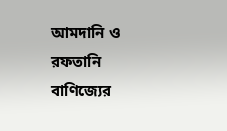আমদানি ও রফতানি বাণিজ্যের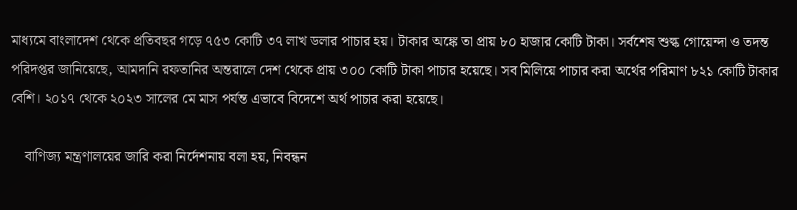মাধ্যমে বাংলাদেশ থেকে প্রতিবছর গড়ে ৭৫৩ কোটি ৩৭ লাখ ডলার পাচার হয়। টাকার অঙ্কে তা প্রায় ৮০ হাজার কোটি টাকা। সর্বশেষ শুল্ক গোয়েন্দা ও তদন্ত পরিদপ্তর জানিয়েছে, আমদানি রফতানির অন্তরালে দেশ থেকে প্রায় ৩০০ কোটি টাকা পাচার হয়েছে। সব মিলিয়ে পাচার করা অর্থের পরিমাণ ৮২১ কোটি টাকার বেশি। ২০১৭ থেকে ২০২৩ সালের মে মাস পর্যন্ত এভাবে বিদেশে অর্থ পাচার করা হয়েছে।

    বাণিজ্য মন্ত্রণালয়ের জারি করা নির্দেশনায় বলা হয়, নিবন্ধন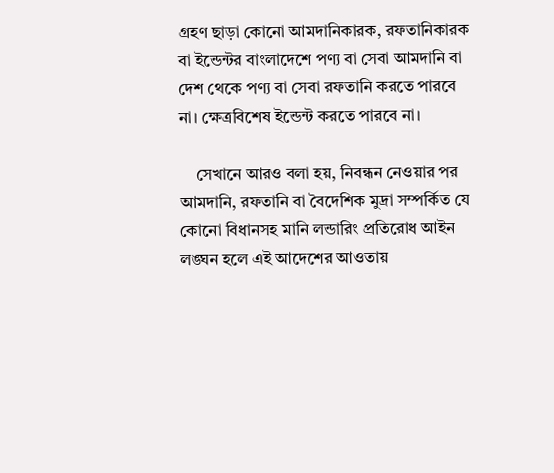গ্রহণ ছাড়া কোনো আমদানিকারক, রফতানিকারক বা ইন্ডেন্টর বাংলাদেশে পণ্য বা সেবা আমদানি বা দেশ থেকে পণ্য বা সেবা রফতানি করতে পারবে না। ক্ষেত্রবিশেষ ইন্ডেন্ট করতে পারবে না।

    সেখানে আরও বলা হয়, নিবন্ধন নেওয়ার পর আমদানি, রফতানি বা বৈদেশিক মুদ্রা সম্পর্কিত যে কোনো বিধানসহ মানি লন্ডারিং প্রতিরোধ আইন লঙ্ঘন হলে এই আদেশের আওতায়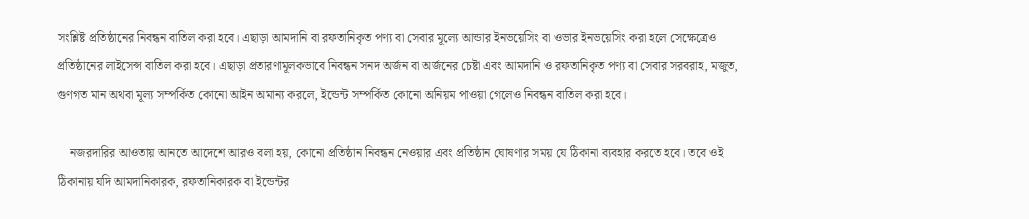সংশ্লিষ্ট প্রতিষ্ঠানের নিবন্ধন বাতিল করা হবে। এছাড়া আমদানি বা রফতানিকৃত পণ্য বা সেবার মূল্যে আন্ডার ইনভয়েসিং বা ওভার ইনভয়েসিং করা হলে সেক্ষেত্রেও প্রতিষ্ঠানের লাইসেন্স বাতিল করা হবে। এছাড়া প্রতারণামূলকভাবে নিবন্ধন সনদ অর্জন বা অর্জনের চেষ্টা এবং আমদানি ও রফতানিকৃত পণ্য বা সেবার সরবরাহ, মজুত, গুণগত মান অথবা মূল্য সম্পর্কিত কোনো আইন অমান্য করলে, ইন্ডেন্ট সম্পর্কিত কোনো অনিয়ম পাওয়া গেলেও নিবন্ধন বাতিল করা হবে।

    নজরদারির আওতায় আনতে আদেশে আরও বলা হয়, কোনো প্রতিষ্ঠান নিবন্ধন নেওয়ার এবং প্রতিষ্ঠান ঘোষণার সময় যে ঠিকানা ব্যবহার করতে হবে। তবে ওই ঠিকানায় যদি আমদানিকারক, রফতানিকারক বা ইন্ডেন্টর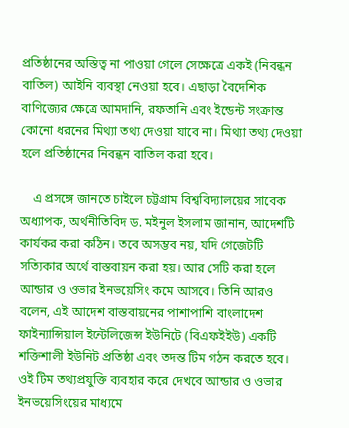প্রতিষ্ঠানের অস্তিত্ব না পাওয়া গেলে সেক্ষেত্রে একই (নিবন্ধন বাতিল) আইনি ব্যবস্থা নেওয়া হবে। এছাড়া বৈদেশিক বাণিজ্যের ক্ষেত্রে আমদানি, রফতানি এবং ইন্ডেন্ট সংক্রান্ত কোনো ধরনের মিথ্যা তথ্য দেওয়া যাবে না। মিথ্যা তথ্য দেওয়া হলে প্রতিষ্ঠানের নিবন্ধন বাতিল করা হবে।

    এ প্রসঙ্গে জানতে চাইলে চট্টগ্রাম বিশ্ববিদ্যালয়ের সাবেক অধ্যাপক, অর্থনীতিবিদ ড. মইনুল ইসলাম জানান, আদেশটি কার্যকর করা কঠিন। তবে অসম্ভব নয়, যদি গেজেটটি সত্যিকার অর্থে বাস্তবায়ন করা হয়। আর সেটি করা হলে আন্ডার ও ওভার ইনভয়েসিং কমে আসবে। তিনি আরও বলেন, এই আদেশ বাস্তবায়নের পাশাপাশি বাংলাদেশ ফাইন্যান্সিয়াল ইন্টেলিজেন্স ইউনিটে (বিএফইইউ) একটি শক্তিশালী ইউনিট প্রতিষ্ঠা এবং তদন্ত টিম গঠন করতে হবে। ওই টিম তথ্যপ্রযুক্তি ব্যবহার করে দেখবে আন্ডার ও ওভার ইনভয়েসিংয়ের মাধ্যমে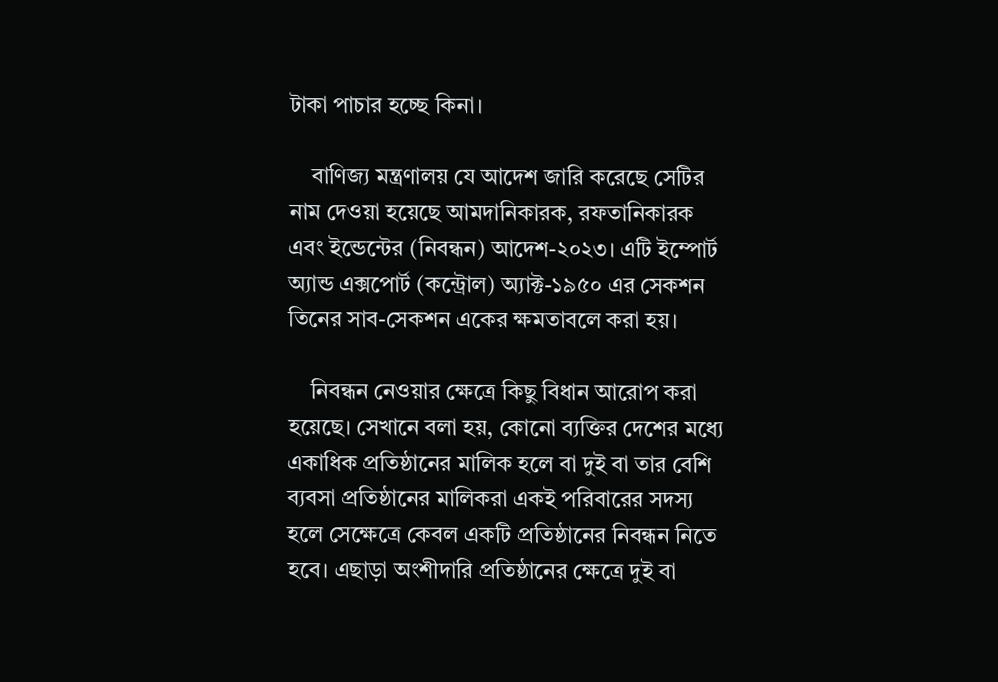টাকা পাচার হচ্ছে কিনা।

    বাণিজ্য মন্ত্রণালয় যে আদেশ জারি করেছে সেটির নাম দেওয়া হয়েছে আমদানিকারক, রফতানিকারক এবং ইন্ডেন্টের (নিবন্ধন) আদেশ-২০২৩। এটি ইম্পোর্ট অ্যান্ড এক্সপোর্ট (কন্ট্রোল) অ্যাক্ট-১৯৫০ এর সেকশন তিনের সাব-সেকশন একের ক্ষমতাবলে করা হয়।

    নিবন্ধন নেওয়ার ক্ষেত্রে কিছু বিধান আরোপ করা হয়েছে। সেখানে বলা হয়, কোনো ব্যক্তির দেশের মধ্যে একাধিক প্রতিষ্ঠানের মালিক হলে বা দুই বা তার বেশি ব্যবসা প্রতিষ্ঠানের মালিকরা একই পরিবারের সদস্য হলে সেক্ষেত্রে কেবল একটি প্রতিষ্ঠানের নিবন্ধন নিতে হবে। এছাড়া অংশীদারি প্রতিষ্ঠানের ক্ষেত্রে দুই বা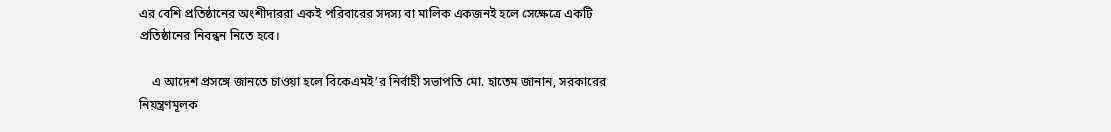এর বেশি প্রতিষ্ঠানের অংশীদাররা একই পরিবারের সদস্য বা মালিক একজনই হলে সেক্ষেত্রে একটি প্রতিষ্ঠানের নিবন্ধন নিতে হবে।

    এ আদেশ প্রসঙ্গে জানতে চাওয়া হলে বিকেএমই’র নির্বাহী সভাপতি মো. হাতেম জানান, সরকারের নিয়ন্ত্রণমূলক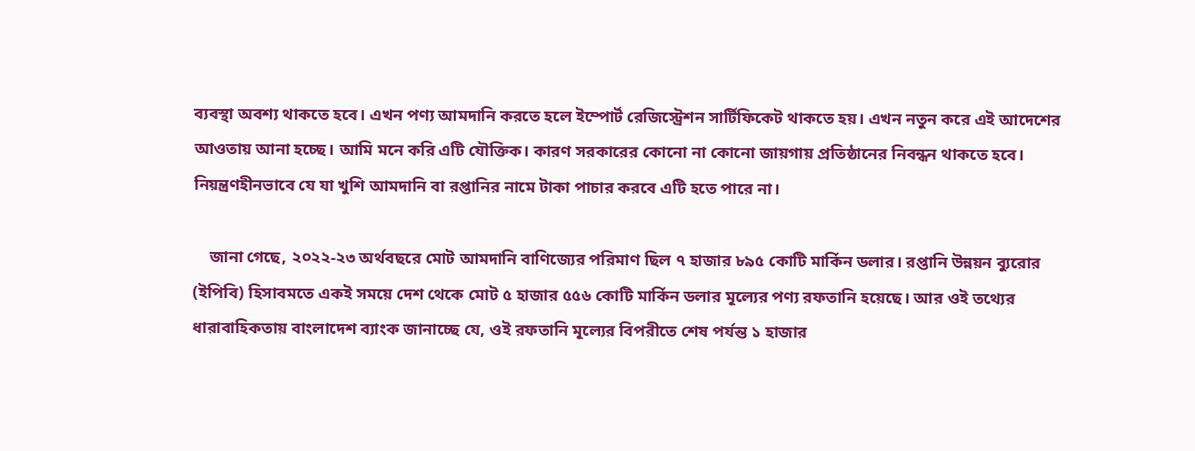ব্যবস্থা অবশ্য থাকতে হবে। এখন পণ্য আমদানি করতে হলে ইম্পোর্ট রেজিস্ট্রেশন সার্টিফিকেট থাকতে হয়। এখন নতুন করে এই আদেশের আওতায় আনা হচ্ছে। আমি মনে করি এটি যৌক্তিক। কারণ সরকারের কোনো না কোনো জায়গায় প্রতিষ্ঠানের নিবন্ধন থাকতে হবে। নিয়ন্ত্রণহীনভাবে যে যা খুশি আমদানি বা রপ্তানির নামে টাকা পাচার করবে এটি হতে পারে না।

    জানা গেছে, ২০২২-২৩ অর্থবছরে মোট আমদানি বাণিজ্যের পরিমাণ ছিল ৭ হাজার ৮৯৫ কোটি মার্কিন ডলার। রপ্তানি উন্নয়ন ব্যুরোর (ইপিবি) হিসাবমতে একই সময়ে দেশ থেকে মোট ৫ হাজার ৫৫৬ কোটি মার্কিন ডলার মূল্যের পণ্য রফতানি হয়েছে। আর ওই তথ্যের ধারাবাহিকতায় বাংলাদেশ ব্যাংক জানাচ্ছে যে, ওই রফতানি মূল্যের বিপরীতে শেষ পর্যন্ত ১ হাজার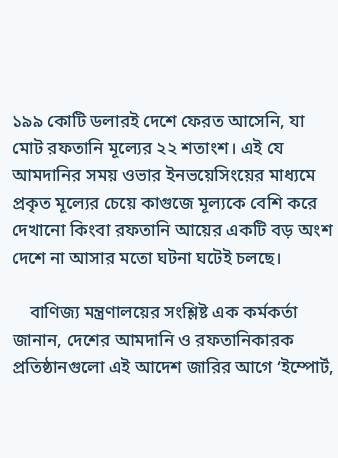১৯৯ কোটি ডলারই দেশে ফেরত আসেনি, যা মোট রফতানি মূল্যের ২২ শতাংশ। এই যে আমদানির সময় ওভার ইনভয়েসিংয়ের মাধ্যমে প্রকৃত মূল্যের চেয়ে কাগুজে মূল্যকে বেশি করে দেখানো কিংবা রফতানি আয়ের একটি বড় অংশ দেশে না আসার মতো ঘটনা ঘটেই চলছে।

    বাণিজ্য মন্ত্রণালয়ের সংশ্লিষ্ট এক কর্মকর্তা জানান, দেশের আমদানি ও রফতানিকারক প্রতিষ্ঠানগুলো এই আদেশ জারির আগে ‘ইম্পোর্ট,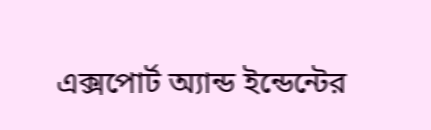এক্সপোর্ট অ্যান্ড ইন্ডেন্টের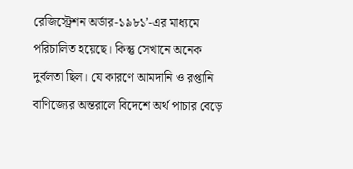রেজিস্ট্রেশন অর্ডার-১৯৮১’-এর মাধ্যমে পরিচালিত হয়েছে। কিন্তু সেখানে অনেক দুর্বলতা ছিল। যে কারণে আমদানি ও রপ্তানি বাণিজ্যের অন্তরালে বিদেশে অর্থ পাচার বেড়ে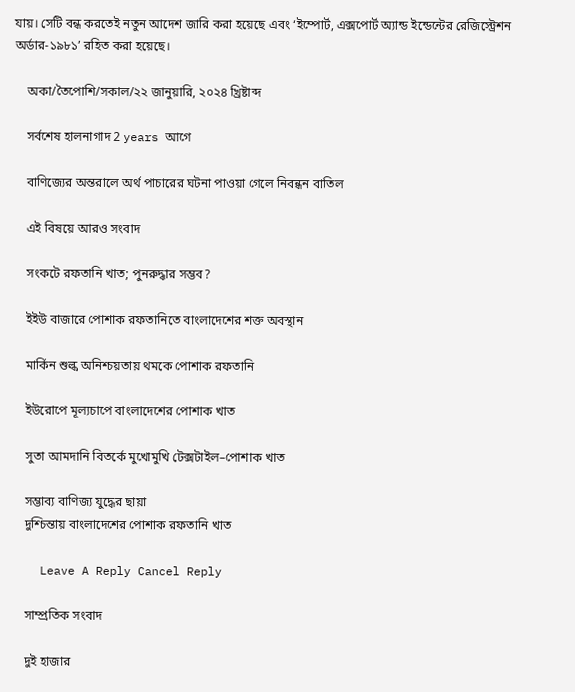যায়। সেটি বন্ধ করতেই নতুন আদেশ জারি করা হয়েছে এবং ‘ইম্পোর্ট, এক্সপোর্ট অ্যান্ড ইন্ডেন্টের রেজিস্ট্রেশন অর্ডার-১৯৮১’ রহিত করা হয়েছে।

    অকা/তৈপোশি/সকাল/২২ জানুয়ারি, ২০২৪ খ্রিষ্টাব্দ

    সর্বশেষ হালনাগাদ 2 years আগে

    বাণিজ্যের অন্তরালে অর্থ পাচারের ঘটনা পাওয়া গেলে নিবন্ধন বাতিল

    এই বিষয়ে আরও সংবাদ

    সংকটে রফতানি খাত; পুনরুদ্ধার সম্ভব?

    ইইউ বাজারে পোশাক রফতানিতে বাংলাদেশের শক্ত অবস্থান

    মার্কিন শুল্ক অনিশ্চয়তায় থমকে পোশাক রফতানি

    ইউরোপে মূল্যচাপে বাংলাদেশের পোশাক খাত

    সুতা আমদানি বিতর্কে মুখোমুখি টেক্সটাইল–পোশাক খাত

    সম্ভাব্য বাণিজ্য যুদ্ধের ছায়া
    দুশ্চিন্তায় বাংলাদেশের পোশাক রফতানি খাত

    Leave A Reply Cancel Reply

    সাম্প্রতিক সংবাদ

    দুই হাজার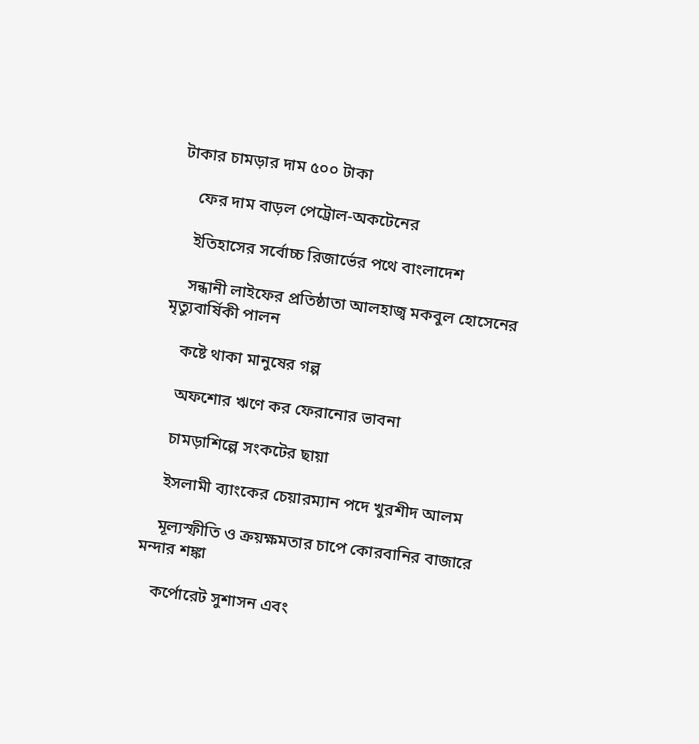টাকার চামড়ার দাম ৫০০ টাকা

    ফের দাম বাড়ল পেট্রোল-অকটেনের

    ইতিহাসের সর্বোচ্চ রিজার্ভের পথে বাংলাদেশ

    সন্ধানী লাইফের প্রতিষ্ঠাতা আলহাজ্ব মকবুল হোসেনের মৃত্যুবার্ষিকী পালন

    কষ্টে থাকা মানুষের গল্প

    অফশোর ঋণে কর ফেরানোর ভাবনা

    চামড়াশিল্পে সংকটের ছায়া

    ইসলামী ব্যাংকের চেয়ারম্যান পদে খুরশীদ আলম

    মূল্যস্ফীতি ও ক্রয়ক্ষমতার চাপে কোরবানির বাজারে মন্দার শঙ্কা

    কর্পোরেট সুশাসন এবং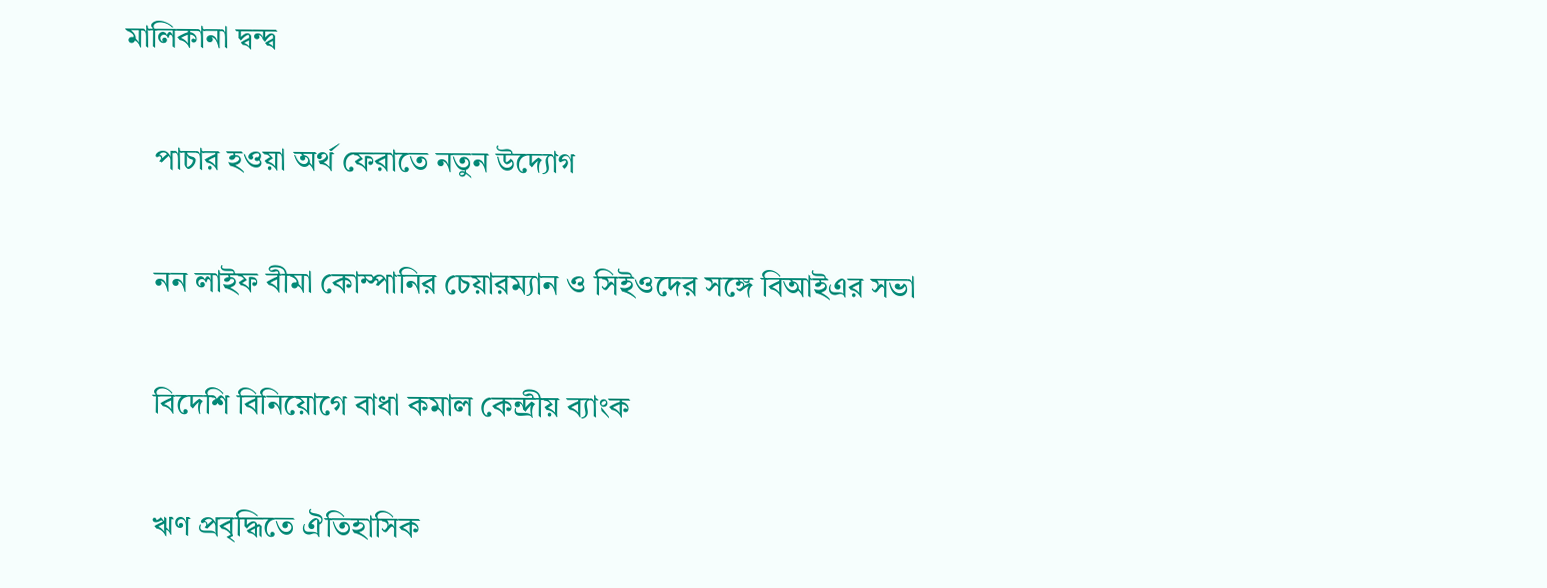মালিকানা দ্বন্দ্ব

    পাচার হওয়া অর্থ ফেরাতে নতুন উদ্যোগ

    নন লাইফ বীমা কোম্পানির চেয়ারম্যান ও সিইওদের সঙ্গে বিআইএর সভা

    বিদেশি বিনিয়োগে বাধা কমাল কেন্দ্রীয় ব্যাংক

    ঋণ প্রবৃদ্ধিতে ঐতিহাসিক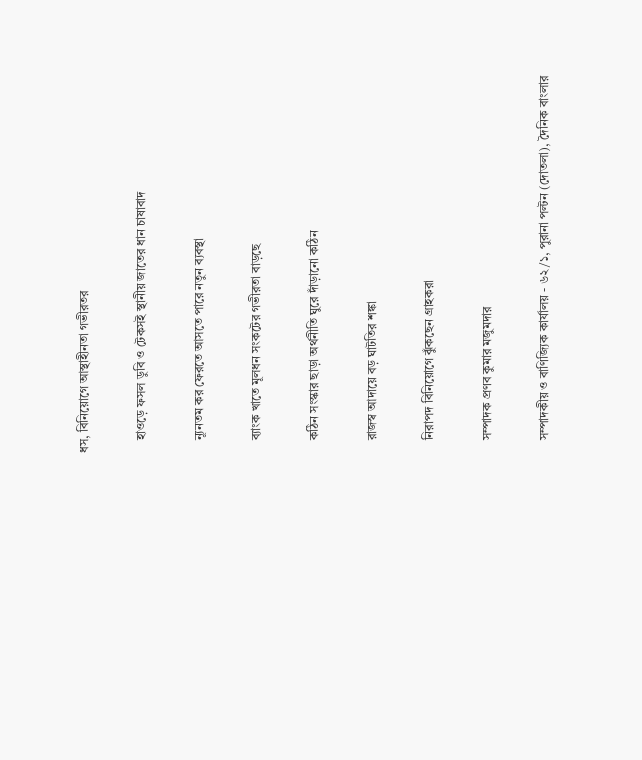ধস, বিনিয়োগে আস্থাহীনতা গভীরতর

    হাওড়ে ফসল ডুবি ও টেকসই স্থানীয় জাতের ধান চাষাবাদ

    ন্যূনতম কর ফেরতে আসতে পারে নতুন ব্যবস্থা

    ব্যাংক খাতে মূলধন সংকটের গভীরতা বাড়ছে

    কঠিন সংস্কার ছাড়া অর্থনীতি ঘুরে দাঁড়ানো কঠিন

    রাজস্ব আদায়ে বড় ঘাটতির শঙ্কা

    নিরাপদ বিনিয়োগে ঝুঁকছেন গ্রাহকরা

    সম্পাদক প্রণব কুমার মজুমদার

    সম্পাদকীয় ও বাণিজ্যিক কার্যালয় - ৬২/১, পুরানা পল্টন (দোতলা), দৈনিক বাংলার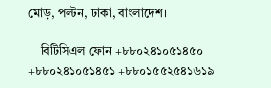মোড়, পল্টন, ঢাকা, বাংলাদেশ।

    বিটিসিএল ফোন +৮৮০২৪১০৫১৪৫০ +৮৮০২৪১০৫১৪৫১ +৮৮০১৫৫২৫৪১৬১৯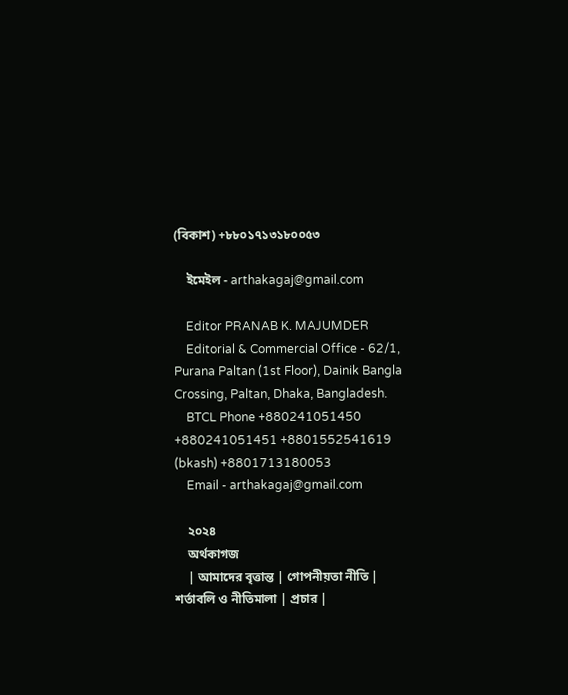(বিকাশ) +৮৮০১৭১৩১৮০০৫৩

    ইমেইল - arthakagaj@gmail.com

    Editor PRANAB K. MAJUMDER
    Editorial & Commercial Office - 62/1, Purana Paltan (1st Floor), Dainik Bangla Crossing, Paltan, Dhaka, Bangladesh.
    BTCL Phone +880241051450 +880241051451 +8801552541619 (bkash) +8801713180053
    Email - arthakagaj@gmail.com

    ২০২৪
    অর্থকাগজ
    | আমাদের বৃত্তান্ত | গোপনীয়তা নীতি | শর্তাবলি ও নীতিমালা | প্রচার |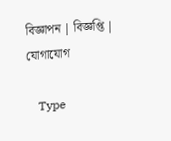বিজ্ঞাপন | বিজ্ঞপ্তি | যোগাযোগ

    Type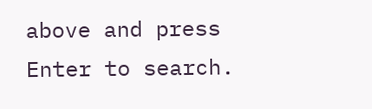above and press Enter to search.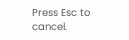Press Esc to cancel.